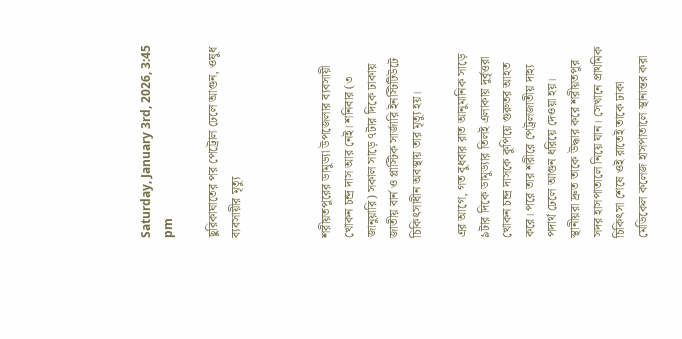Saturday, January 3rd, 2026, 3:45 pm

ছুরিকাঘাতের পর পেট্রোল ঢেলে আগুন, ওষুধ ব্যবসায়ীর মৃত্যু



শরীয়তপুরের ডামুড্যা উপজেলার ব্যবসায়ী খোকন চন্দ্র দাস আর নেই। শনিবার (৩ জানুয়ারি) সকাল সাড়ে ৭টার দিকে ঢাকায় জাতীয় বার্ন ও প্লাস্টিক সার্জারি ইনস্টিটিউটে চিকিৎসাধীন অবস্থায় তার মৃত্যু হয়।

এর আগে, গত বুধবার রাত আনুমানিক সাড়ে ৯টার দিকে ডামুড্যার তিলই এলাকায় দুর্বৃত্তরা খোকন চন্দ্র দাসকে কুপিয়ে গুরুতর আহত করে। পরে তার শরীরে পেট্রলজাতীয় দাহ্য পদার্থ ঢেলে আগুন ধরিয়ে দেওয়া হয়। স্থানীয়রা দ্রুত তাকে উদ্ধার করে শরীয়তপুর সদর হাসপাতালে নিয়ে যান। সেখানে প্রাথমিক চিকিৎসা শেষে ওই রাতেই তাকে ঢাকা মেডিকেল কলেজ হাসপাতালে স্থানান্তর করা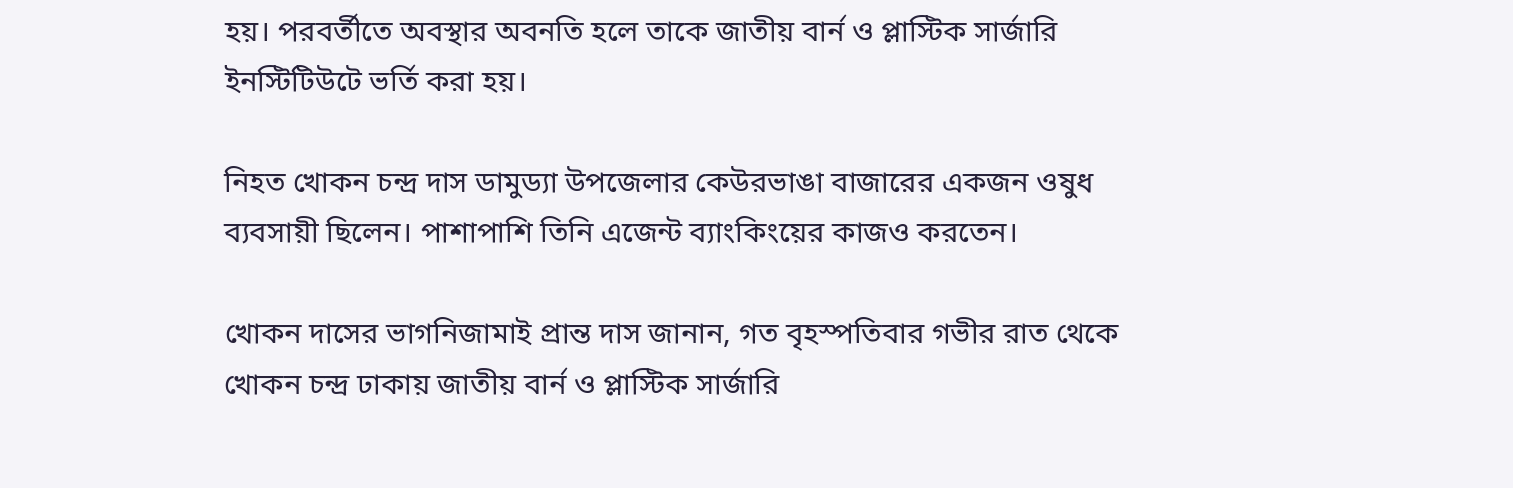হয়। পরবর্তীতে অবস্থার অবনতি হলে তাকে জাতীয় বার্ন ও প্লাস্টিক সার্জারি ইনস্টিটিউটে ভর্তি করা হয়।

নিহত খোকন চন্দ্র দাস ডামুড্যা উপজেলার কেউরভাঙা বাজারের একজন ওষুধ ব্যবসায়ী ছিলেন। পাশাপাশি তিনি এজেন্ট ব্যাংকিংয়ের কাজও করতেন।

খোকন দাসের ভাগনিজামাই প্রান্ত দাস জানান, গত বৃহস্পতিবার গভীর রাত থেকে খোকন চন্দ্র ঢাকায় জাতীয় বার্ন ও প্লাস্টিক সার্জারি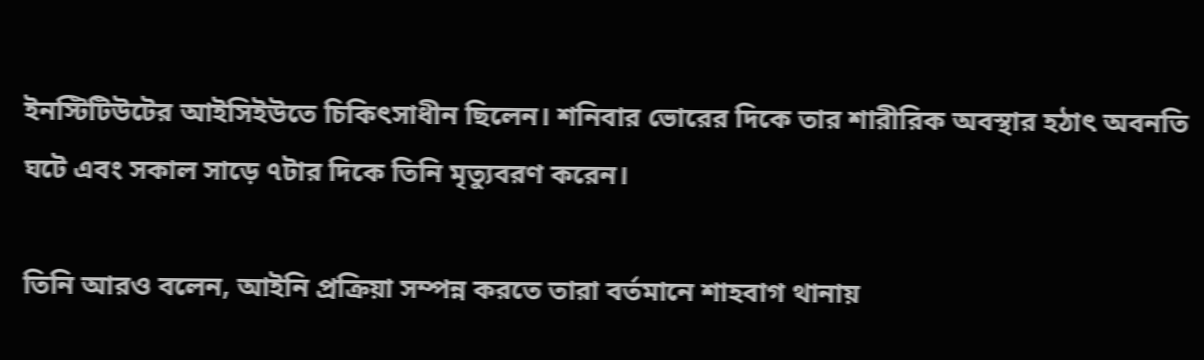ইনস্টিটিউটের আইসিইউতে চিকিৎসাধীন ছিলেন। শনিবার ভোরের দিকে তার শারীরিক অবস্থার হঠাৎ অবনতি ঘটে এবং সকাল সাড়ে ৭টার দিকে তিনি মৃত্যুবরণ করেন।

তিনি আরও বলেন, আইনি প্রক্রিয়া সম্পন্ন করতে তারা বর্তমানে শাহবাগ থানায়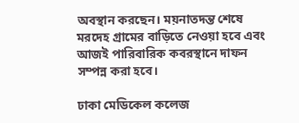অবস্থান করছেন। ময়নাতদন্ত শেষে মরদেহ গ্রামের বাড়িতে নেওয়া হবে এবং আজই পারিবারিক কবরস্থানে দাফন সম্পন্ন করা হবে।

ঢাকা মেডিকেল কলেজ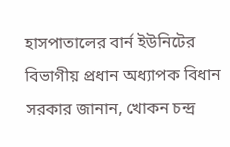হাসপাতালের বার্ন ইউনিটের বিভাগীয় প্রধান অধ্যাপক বিধান সরকার জানান, খোকন চন্দ্র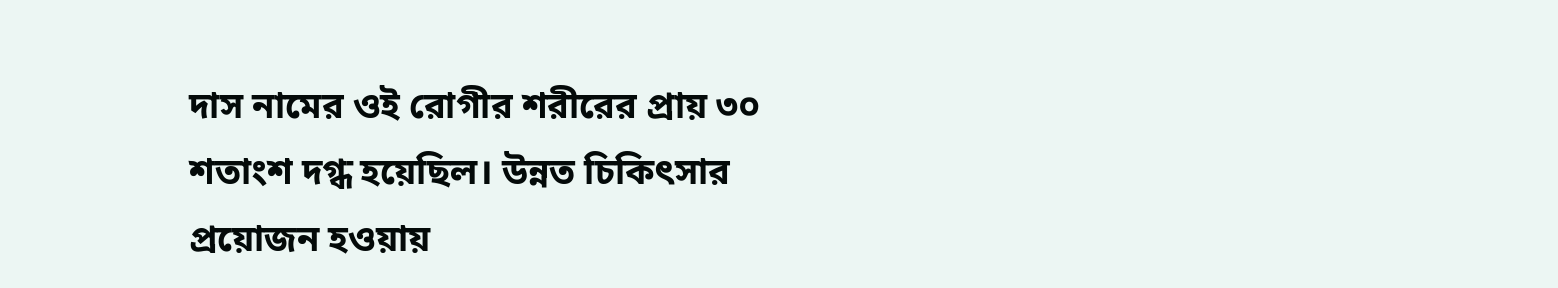দাস নামের ওই রোগীর শরীরের প্রায় ৩০ শতাংশ দগ্ধ হয়েছিল। উন্নত চিকিৎসার প্রয়োজন হওয়ায়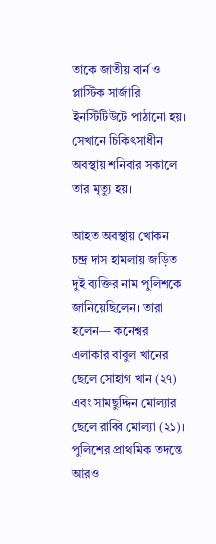তাকে জাতীয় বার্ন ও প্লাস্টিক সার্জারি ইনস্টিটিউটে পাঠানো হয়। সেখানে চিকিৎসাধীন অবস্থায় শনিবার সকালে তার মৃত্যু হয়।

আহত অবস্থায় খোকন চন্দ্র দাস হামলায় জড়িত দুই ব্যক্তির নাম পুলিশকে জানিয়েছিলেন। তারা হলেন— কনেশ্বর এলাকার বাবুল খানের ছেলে সোহাগ খান (২৭) এবং সামছুদ্দিন মোল্যার ছেলে রাব্বি মোল্যা (২১)। পুলিশের প্রাথমিক তদন্তে আরও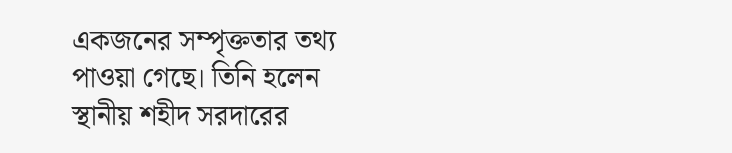একজনের সম্পৃক্ততার তথ্য পাওয়া গেছে। তিনি হলেন স্থানীয় শহীদ সরদারের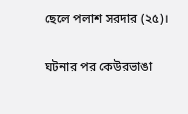ছেলে পলাশ সরদার (২৫)।

ঘটনার পর কেউরভাঙা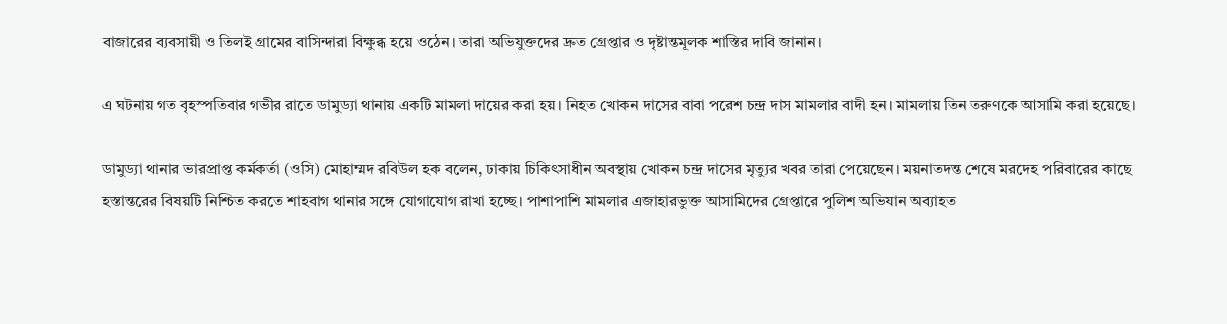বাজারের ব্যবসায়ী ও তিলই গ্রামের বাসিন্দারা বিক্ষুব্ধ হয়ে ওঠেন। তারা অভিযুক্তদের দ্রুত গ্রেপ্তার ও দৃষ্টান্তমূলক শাস্তির দাবি জানান।

এ ঘটনায় গত বৃহস্পতিবার গভীর রাতে ডামুড্যা থানায় একটি মামলা দায়ের করা হয়। নিহত খোকন দাসের বাবা পরেশ চন্দ্র দাস মামলার বাদী হন। মামলায় তিন তরুণকে আসামি করা হয়েছে।

ডামুড্যা থানার ভারপ্রাপ্ত কর্মকর্তা (ওসি) মোহাম্মদ রবিউল হক বলেন, ঢাকায় চিকিৎসাধীন অবস্থায় খোকন চন্দ্র দাসের মৃত্যুর খবর তারা পেয়েছেন। ময়নাতদন্ত শেষে মরদেহ পরিবারের কাছে হস্তান্তরের বিষয়টি নিশ্চিত করতে শাহবাগ থানার সঙ্গে যোগাযোগ রাখা হচ্ছে। পাশাপাশি মামলার এজাহারভুক্ত আসামিদের গ্রেপ্তারে পুলিশ অভিযান অব্যাহত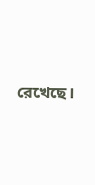রেখেছে।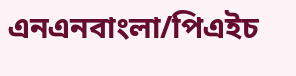এনএনবাংলা/পিএইচ